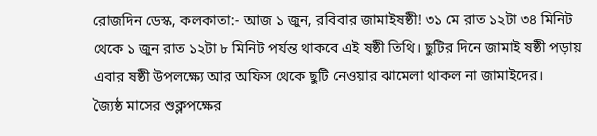রোজদিন ডেস্ক, কলকাতা:- আজ ১ জুন, রবিবার জামাইষষ্ঠী! ৩১ মে রাত ১২টা ৩৪ মিনিট থেকে ১ জুন রাত ১২টা ৮ মিনিট পর্যন্ত থাকবে এই ষষ্ঠী তিথি। ছুটির দিনে জামাই ষষ্ঠী পড়ায় এবার ষষ্ঠী উপলক্ষ্যে আর অফিস থেকে ছুটি নেওয়ার ঝামেলা থাকল না জামাইদের।
জ্যৈষ্ঠ মাসের শুক্লপক্ষের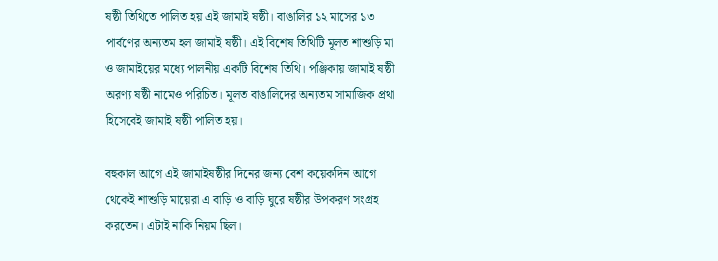ষষ্ঠী তিথিতে পালিত হয় এই জামাই ষষ্ঠী। বাঙালির ১২ মাসের ১৩ পার্বণের অন্যতম হল জামাই ষষ্ঠী। এই বিশেষ তিথিটি মূলত শাশুড়ি মা ও জামাইয়ের মধ্যে পালনীয় একটি বিশেষ তিথি। পঞ্জিকায় জামাই ষষ্ঠী অরণ্য ষষ্ঠী নামেও পরিচিত। মূলত বাঙালিদের অন্যতম সামাজিক প্রথা হিসেবেই জামাই ষষ্ঠী পালিত হয়।

বহুকাল আগে এই জামাইষষ্ঠীর দিনের জন্য বেশ কয়েকদিন আগে থেকেই শাশুড়ি মায়েরা এ বাড়ি ও বাড়ি ঘুরে ষষ্ঠীর উপকরণ সংগ্রহ করতেন। এটাই নাকি নিয়ম ছিল।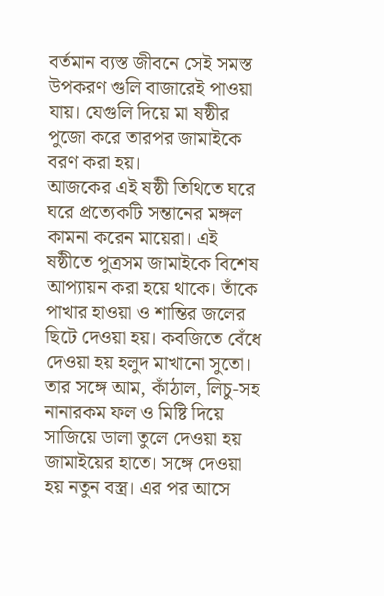বর্তমান ব্যস্ত জীবনে সেই সমস্ত উপকরণ গুলি বাজারেই পাওয়া যায়। যেগুলি দিয়ে মা ষষ্ঠীর পুজো করে তারপর জামাইকে বরণ করা হয়।
আজকের এই ষষ্ঠী তিথিতে ঘরে ঘরে প্রত্যেকটি সন্তানের মঙ্গল কামনা করেন মায়েরা। এই ষষ্ঠীতে পুত্রসম জামাইকে বিশেষ আপ্যায়ন করা হয়ে থাকে। তাঁকে পাখার হাওয়া ও শান্তির জলের ছিটে দেওয়া হয়। কবজিতে বেঁধে দেওয়া হয় হলুদ মাখানো সুতো। তার সঙ্গে আম, কাঁঠাল, লিচু-সহ নানারকম ফল ও মিষ্টি দিয়ে সাজিয়ে ডালা তুলে দেওয়া হয় জামাইয়ের হাতে। সঙ্গে দেওয়া হয় নতুন বস্ত্র। এর পর আসে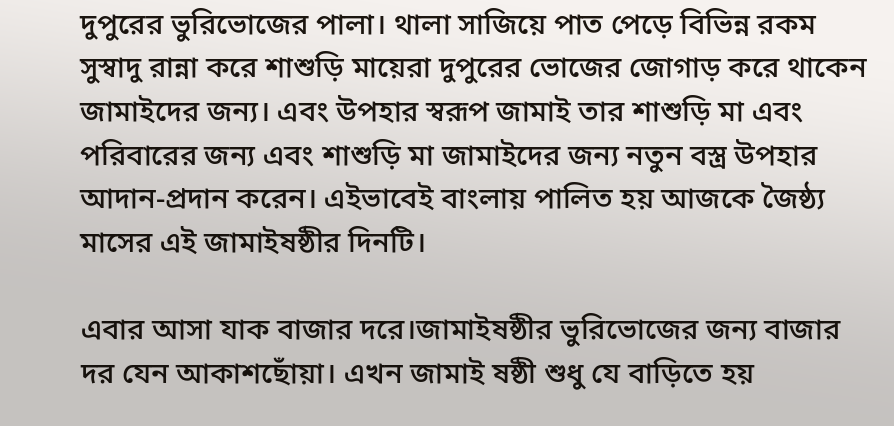দুপুরের ভুরিভোজের পালা। থালা সাজিয়ে পাত পেড়ে বিভিন্ন রকম সুস্বাদু রান্না করে শাশুড়ি মায়েরা দুপুরের ভোজের জোগাড় করে থাকেন জামাইদের জন্য। এবং উপহার স্বরূপ জামাই তার শাশুড়ি মা এবং পরিবারের জন্য এবং শাশুড়ি মা জামাইদের জন্য নতুন বস্ত্র উপহার আদান-প্রদান করেন। এইভাবেই বাংলায় পালিত হয় আজকে জৈষ্ঠ্য মাসের এই জামাইষষ্ঠীর দিনটি।

এবার আসা যাক বাজার দরে।জামাইষষ্ঠীর ভুরিভোজের জন্য বাজার দর যেন আকাশছোঁয়া। এখন জামাই ষষ্ঠী শুধু যে বাড়িতে হয়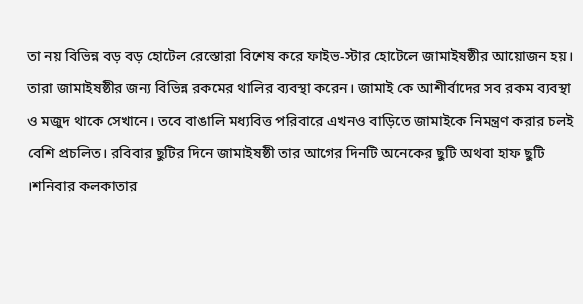তা নয় বিভিন্ন বড় বড় হোটেল রেস্তোরা বিশেষ করে ফাইভ-স্টার হোটেলে জামাইষষ্ঠীর আয়োজন হয়। তারা জামাইষষ্ঠীর জন্য বিভিন্ন রকমের থালির ব্যবস্থা করেন। জামাই কে আশীর্বাদের সব রকম ব্যবস্থা ও মজুদ থাকে সেখানে। তবে বাঙালি মধ্যবিত্ত পরিবারে এখনও বাড়িতে জামাইকে নিমন্ত্রণ করার চলই বেশি প্রচলিত। রবিবার ছুটির দিনে জামাইষষ্ঠী তার আগের দিনটি অনেকের ছুটি অথবা হাফ ছুটি ।শনিবার কলকাতার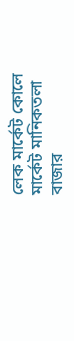লেক মার্কেট কোলে মার্কেট মানিকতলা বাজার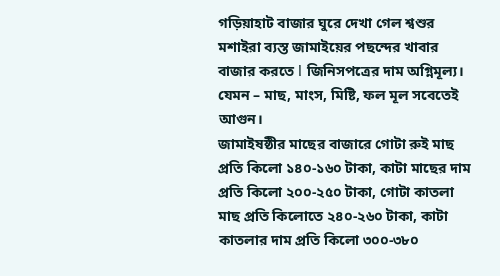গড়িয়াহাট বাজার ঘুরে দেখা গেল শ্বশুর মশাইরা ব্যস্ত জামাইয়ের পছন্দের খাবার বাজার করতে l জিনিসপত্রের দাম অগ্নিমূল্য। যেমন – মাছ, মাংস, মিষ্টি, ফল মূল সবেতেই আগুন।
জামাইষষ্ঠীর মাছের বাজারে গোটা রুই মাছ প্রতি কিলো ১৪০-১৬০ টাকা, কাটা মাছের দাম প্রতি কিলো ২০০-২৫০ টাকা, গোটা কাতলা মাছ প্রতি কিলোতে ২৪০-২৬০ টাকা, কাটা কাতলার দাম প্রতি কিলো ৩০০-৩৮০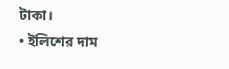টাকা।
• ইলিশের দাম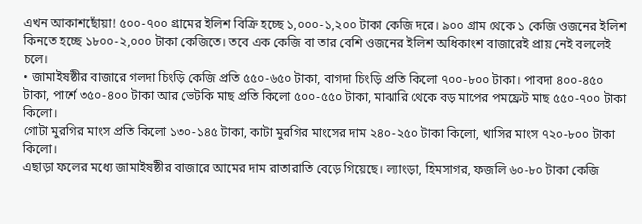এখন আকাশছোঁয়া! ৫০০-৭০০ গ্রামের ইলিশ বিক্রি হচ্ছে ১,০০০-১,২০০ টাকা কেজি দরে। ৯০০ গ্রাম থেকে ১ কেজি ওজনের ইলিশ কিনতে হচ্ছে ১৮০০-২,০০০ টাকা কেজিতে। তবে এক কেজি বা তার বেশি ওজনের ইলিশ অধিকাংশ বাজারেই প্রায় নেই বললেই চলে।
• জামাইষষ্ঠীর বাজারে গলদা চিংড়ি কেজি প্রতি ৫৫০-৬৫০ টাকা, বাগদা চিংড়ি প্রতি কিলো ৭০০-৮০০ টাকা। পাবদা ৪০০-৪৫০ টাকা, পার্শে ৩৫০-৪০০ টাকা আর ভেটকি মাছ প্রতি কিলো ৫০০-৫৫০ টাকা, মাঝারি থেকে বড় মাপের পমফ্রেট মাছ ৫৫০-৭০০ টাকা কিলো।
গোটা মুরগির মাংস প্রতি কিলো ১৩০-১৪৫ টাকা, কাটা মুরগির মাংসের দাম ২৪০-২৫০ টাকা কিলো, খাসির মাংস ৭২০-৮০০ টাকা কিলো।
এছাড়া ফলের মধ্যে জামাইষষ্ঠীর বাজারে আমের দাম রাতারাতি বেড়ে গিয়েছে। ল্যাংড়া, হিমসাগর, ফজলি ৬০-৮০ টাকা কেজি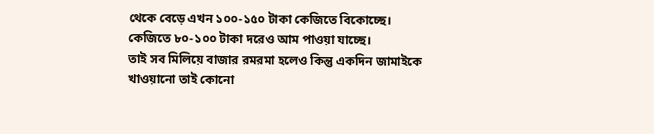থেকে বেড়ে এখন ১০০-১৫০ টাকা কেজিতে বিকোচ্ছে। কেজিতে ৮০-১০০ টাকা দরেও আম পাওয়া যাচ্ছে।
তাই সব মিলিয়ে বাজার রমরমা হলেও কিন্তু একদিন জামাইকে খাওয়ানো তাই কোনো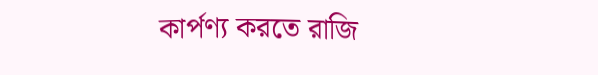কার্পণ্য করতে রাজি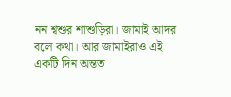নন শ্বশুর শাশুড়িরা। জামাই আদর বলে কথা। আর জামাইরাও এই একটি দিন অন্তত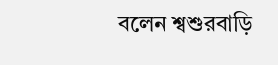বলেন শ্বশুরবাড়ি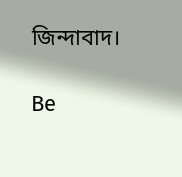জিন্দাবাদ।

Be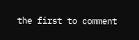the first to comment